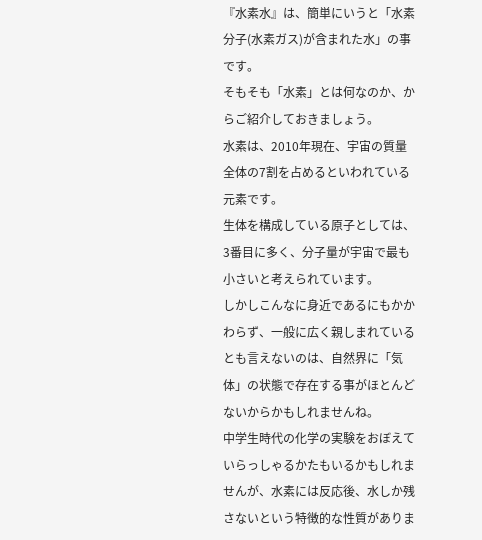『水素水』は、簡単にいうと「水素分子(水素ガス)が含まれた水」の事です。
そもそも「水素」とは何なのか、からご紹介しておきましょう。
水素は、2010年現在、宇宙の質量全体の7割を占めるといわれている元素です。
生体を構成している原子としては、3番目に多く、分子量が宇宙で最も小さいと考えられています。
しかしこんなに身近であるにもかかわらず、一般に広く親しまれているとも言えないのは、自然界に「気体」の状態で存在する事がほとんどないからかもしれませんね。
中学生時代の化学の実験をおぼえていらっしゃるかたもいるかもしれませんが、水素には反応後、水しか残さないという特徴的な性質がありま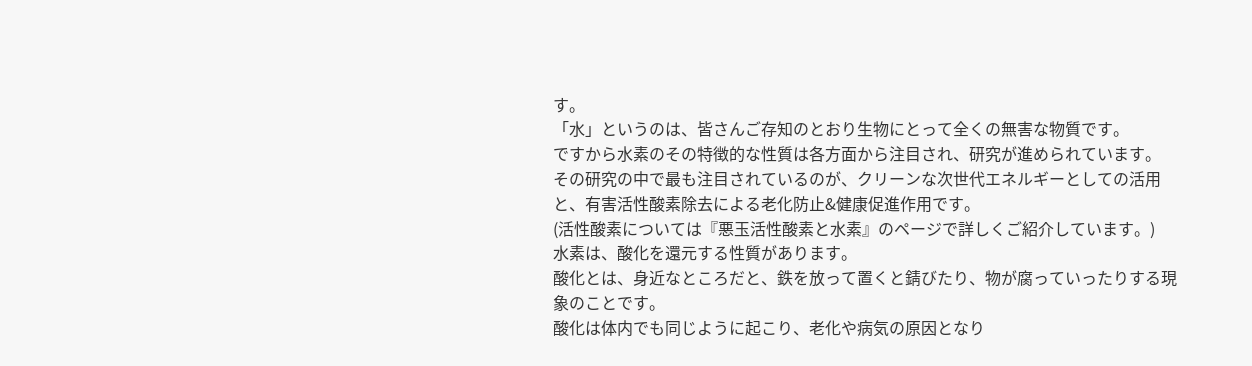す。
「水」というのは、皆さんご存知のとおり生物にとって全くの無害な物質です。
ですから水素のその特徴的な性質は各方面から注目され、研究が進められています。
その研究の中で最も注目されているのが、クリーンな次世代エネルギーとしての活用と、有害活性酸素除去による老化防止&健康促進作用です。
(活性酸素については『悪玉活性酸素と水素』のページで詳しくご紹介しています。)
水素は、酸化を還元する性質があります。
酸化とは、身近なところだと、鉄を放って置くと錆びたり、物が腐っていったりする現象のことです。
酸化は体内でも同じように起こり、老化や病気の原因となり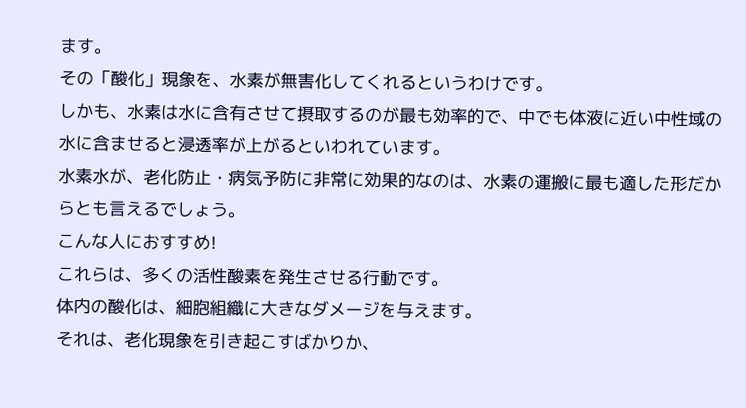ます。
その「酸化」現象を、水素が無害化してくれるというわけです。
しかも、水素は水に含有させて摂取するのが最も効率的で、中でも体液に近い中性域の水に含ませると浸透率が上がるといわれています。
水素水が、老化防止・病気予防に非常に効果的なのは、水素の運搬に最も適した形だからとも言えるでしょう。
こんな人におすすめ!
これらは、多くの活性酸素を発生させる行動です。
体内の酸化は、細胞組織に大きなダメージを与えます。
それは、老化現象を引き起こすばかりか、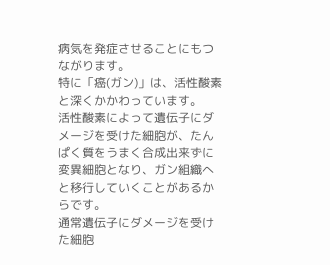病気を発症させることにもつながります。
特に「癌(ガン)」は、活性酸素と深くかかわっています。
活性酸素によって遺伝子にダメージを受けた細胞が、たんぱく質をうまく合成出来ずに変異細胞となり、ガン組織へと移行していくことがあるからです。
通常遺伝子にダメージを受けた細胞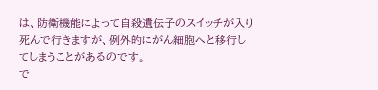は、防衛機能によって自殺遺伝子のスイッチが入り死んで行きますが、例外的にがん細胞へと移行してしまうことがあるのです。
で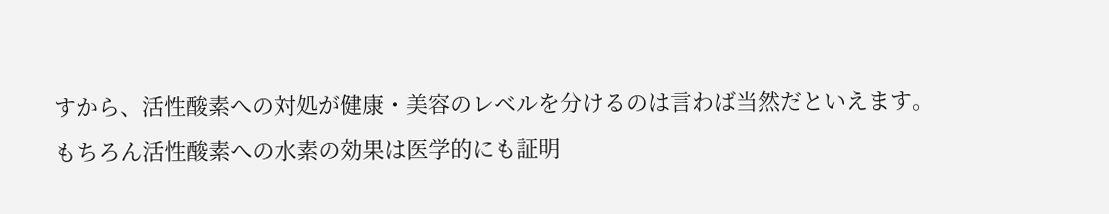すから、活性酸素への対処が健康・美容のレベルを分けるのは言わば当然だといえます。
もちろん活性酸素への水素の効果は医学的にも証明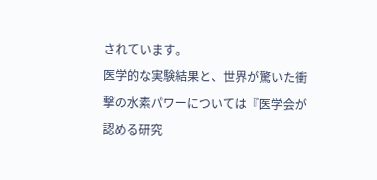されています。
医学的な実験結果と、世界が驚いた衝撃の水素パワーについては『医学会が認める研究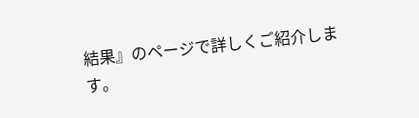結果』のページで詳しくご紹介します。